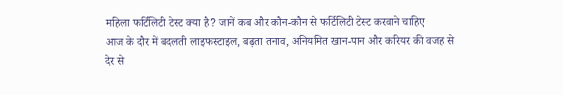महिला फर्टिलिटी टेस्ट क्या है? जानें कब और कौन-कौन से फर्टिलिटी टेस्ट करवाने चाहिए
आज के दौर में बदलती लाइफस्टाइल, बढ़ता तनाव, अनियमित खान-पान और करियर की वजह से देर से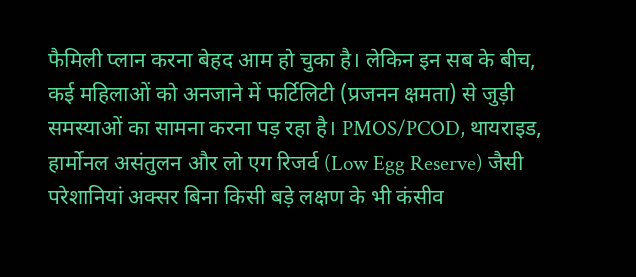फैमिली प्लान करना बेहद आम हो चुका है। लेकिन इन सब के बीच, कई महिलाओं को अनजाने में फर्टिलिटी (प्रजनन क्षमता) से जुड़ी समस्याओं का सामना करना पड़ रहा है। PMOS/PCOD, थायराइड, हार्मोनल असंतुलन और लो एग रिजर्व (Low Egg Reserve) जैसी परेशानियां अक्सर बिना किसी बड़े लक्षण के भी कंसीव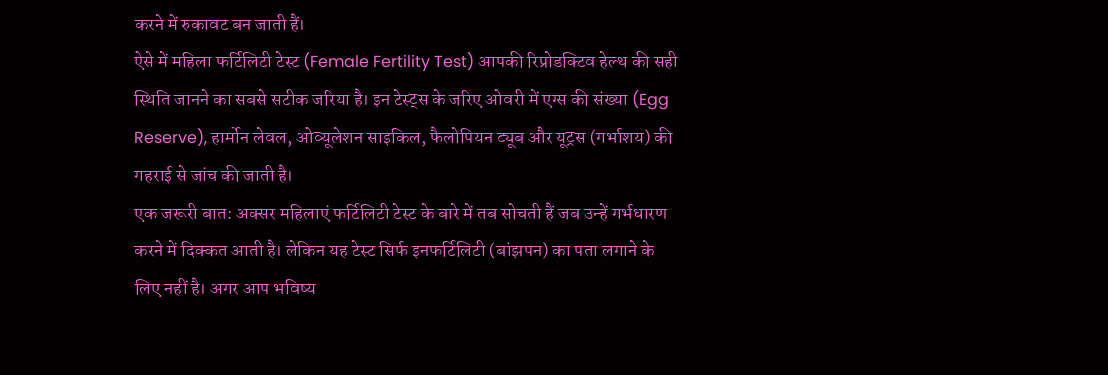करने में रुकावट बन जाती हैं।
ऐसे में महिला फर्टिलिटी टेस्ट (Female Fertility Test) आपकी रिप्रोडक्टिव हेल्थ की सही स्थिति जानने का सबसे सटीक जरिया है। इन टेस्ट्स के जरिए ओवरी में एग्स की संख्या (Egg Reserve), हार्मोन लेवल, ओव्यूलेशन साइकिल, फैलोपियन ट्यूब और यूट्रस (गर्भाशय) की गहराई से जांच की जाती है।
एक जरूरी बात: अक्सर महिलाएं फर्टिलिटी टेस्ट के बारे में तब सोचती हैं जब उन्हें गर्भधारण करने में दिक्कत आती है। लेकिन यह टेस्ट सिर्फ इनफर्टिलिटी (बांझपन) का पता लगाने के लिए नहीं है। अगर आप भविष्य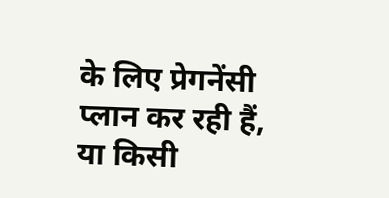के लिए प्रेगनेंसी प्लान कर रही हैं, या किसी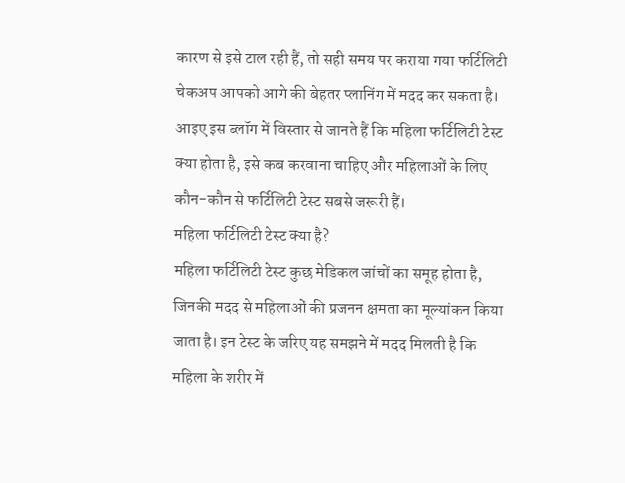कारण से इसे टाल रही हैं, तो सही समय पर कराया गया फर्टिलिटी चेकअप आपको आगे की बेहतर प्लानिंग में मदद कर सकता है।
आइए इस ब्लॉग में विस्तार से जानते हैं कि महिला फर्टिलिटी टेस्ट क्या होता है, इसे कब करवाना चाहिए और महिलाओं के लिए कौन-कौन से फर्टिलिटी टेस्ट सबसे जरूरी हैं।
महिला फर्टिलिटी टेस्ट क्या है?
महिला फर्टिलिटी टेस्ट कुछ मेडिकल जांचों का समूह होता है, जिनकी मदद से महिलाओं की प्रजनन क्षमता का मूल्यांकन किया जाता है। इन टेस्ट के जरिए यह समझने में मदद मिलती है कि महिला के शरीर में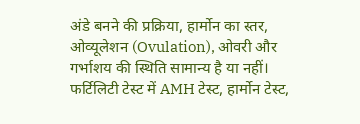अंडे बनने की प्रक्रिया, हार्मोन का स्तर, ओव्यूलेशन (Ovulation), ओवरी और गर्भाशय की स्थिति सामान्य है या नहीं।
फर्टिलिटी टेस्ट में AMH टेस्ट, हार्मोन टेस्ट,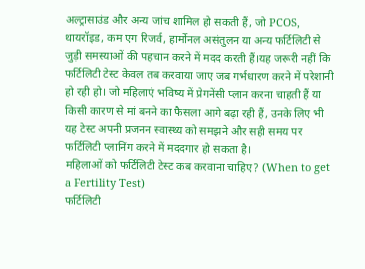अल्ट्रासाउंड और अन्य जांच शामिल हो सकती हैं, जो PCOS, थायरॉइड, कम एग रिजर्व, हार्मोनल असंतुलन या अन्य फर्टिलिटी से जुड़ी समस्याओं की पहचान करने में मदद करती हैं।यह जरूरी नहीं कि फर्टिलिटी टेस्ट केवल तब करवाया जाए जब गर्भधारण करने में परेशानी हो रही हो। जो महिलाएं भविष्य में प्रेगनेंसी प्लान करना चाहती हैं या किसी कारण से मां बनने का फैसला आगे बढ़ा रही हैं, उनके लिए भी यह टेस्ट अपनी प्रजनन स्वास्थ्य को समझने और सही समय पर फर्टिलिटी प्लानिंग करने में मददगार हो सकता है।
महिलाओं को फर्टिलिटी टेस्ट कब करवाना चाहिए? (When to get a Fertility Test)
फर्टिलिटी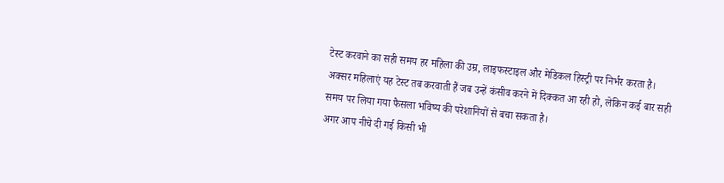टेस्ट करवाने का सही समय हर महिला की उम्र, लाइफस्टाइल और मेडिकल हिस्ट्री पर निर्भर करता है। अक्सर महिलाएं यह टेस्ट तब करवाती हैं जब उन्हें कंसीव करने में दिक्कत आ रही हो, लेकिन कई बार सही समय पर लिया गया फैसला भविष्य की परेशानियों से बचा सकता है।
अगर आप नीचे दी गई किसी भी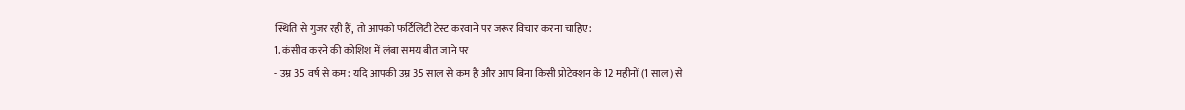स्थिति से गुजर रही हैं, तो आपको फर्टिलिटी टेस्ट करवाने पर जरूर विचार करना चाहिए:
1. कंसीव करने की कोशिश में लंबा समय बीत जाने पर
- उम्र 35 वर्ष से कम: यदि आपकी उम्र 35 साल से कम है और आप बिना किसी प्रोटेक्शन के 12 महीनों (1 साल) से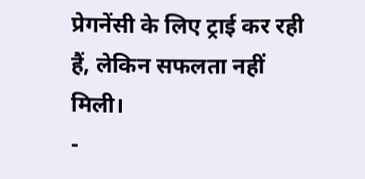प्रेगनेंसी के लिए ट्राई कर रही हैं, लेकिन सफलता नहीं मिली।
-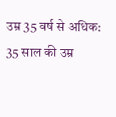उम्र 35 वर्ष से अधिक: 35 साल की उम्र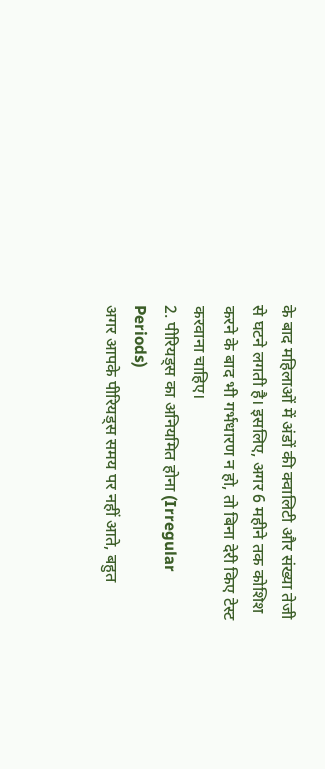के बाद महिलाओं में अंडों की क्वालिटी और संख्या तेजी से घटने लगती है। इसलिए, अगर 6 महीने तक कोशिश करने के बाद भी गर्भधारण न हो, तो बिना देरी किए टेस्ट करवाना चाहिए।
2. पीरियड्स का अनियमित होना (Irregular Periods)
अगर आपके पीरियड्स समय पर नहीं आते, बहुत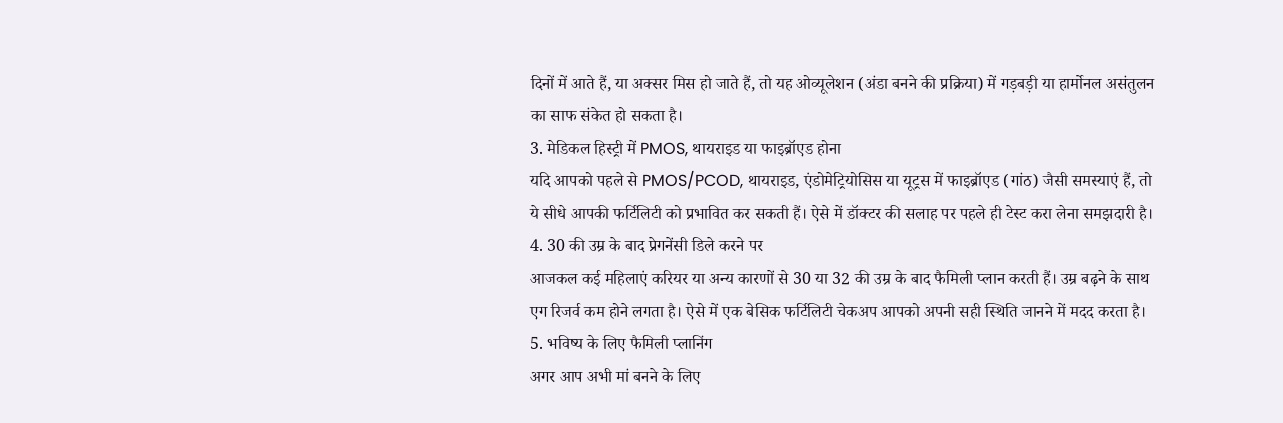दिनों में आते हैं, या अक्सर मिस हो जाते हैं, तो यह ओव्यूलेशन (अंडा बनने की प्रक्रिया) में गड़बड़ी या हार्मोनल असंतुलन का साफ संकेत हो सकता है।
3. मेडिकल हिस्ट्री में PMOS, थायराइड या फाइब्रॉएड होना
यदि आपको पहले से PMOS/PCOD, थायराइड, एंडोमेट्रियोसिस या यूट्रस में फाइब्रॉएड (गांठ) जैसी समस्याएं हैं, तो ये सीधे आपकी फर्टिलिटी को प्रभावित कर सकती हैं। ऐसे में डॉक्टर की सलाह पर पहले ही टेस्ट करा लेना समझदारी है।
4. 30 की उम्र के बाद प्रेगनेंसी डिले करने पर
आजकल कई महिलाएं करियर या अन्य कारणों से 30 या 32 की उम्र के बाद फैमिली प्लान करती हैं। उम्र बढ़ने के साथ एग रिजर्व कम होने लगता है। ऐसे में एक बेसिक फर्टिलिटी चेकअप आपको अपनी सही स्थिति जानने में मदद करता है।
5. भविष्य के लिए फैमिली प्लानिंग
अगर आप अभी मां बनने के लिए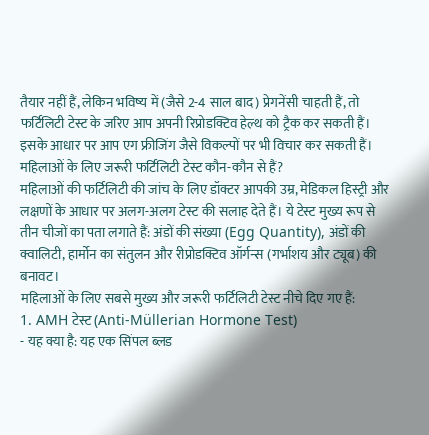तैयार नहीं हैं, लेकिन भविष्य में (जैसे 2-4 साल बाद) प्रेगनेंसी चाहती हैं, तो फर्टिलिटी टेस्ट के जरिए आप अपनी रिप्रोडक्टिव हेल्थ को ट्रैक कर सकती हैं। इसके आधार पर आप एग फ्रीजिंग जैसे विकल्पों पर भी विचार कर सकती हैं।
महिलाओं के लिए जरूरी फर्टिलिटी टेस्ट कौन-कौन से हैं?
महिलाओं की फर्टिलिटी की जांच के लिए डॉक्टर आपकी उम्र, मेडिकल हिस्ट्री और लक्षणों के आधार पर अलग-अलग टेस्ट की सलाह देते हैं। ये टेस्ट मुख्य रूप से तीन चीजों का पता लगाते हैं: अंडों की संख्या (Egg Quantity), अंडों की क्वालिटी, हार्मोन का संतुलन और रीप्रोडक्टिव ऑर्गन्स (गर्भाशय और ट्यूब) की बनावट।
महिलाओं के लिए सबसे मुख्य और जरूरी फर्टिलिटी टेस्ट नीचे दिए गए हैं:
1. AMH टेस्ट (Anti-Müllerian Hormone Test)
- यह क्या है: यह एक सिंपल ब्लड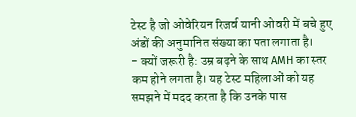टेस्ट है जो ओवेरियन रिजर्व यानी ओवरी में बचे हुए अंडों की अनुमानित संख्या का पता लगाता है।
- क्यों जरूरी है: उम्र बढ़ने के साथ AMH का स्तर कम होने लगता है। यह टेस्ट महिलाओं को यह समझने में मदद करता है कि उनके पास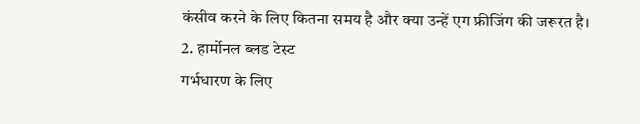कंसीव करने के लिए कितना समय है और क्या उन्हें एग फ्रीजिंग की जरूरत है।
2. हार्मोनल ब्लड टेस्ट
गर्भधारण के लिए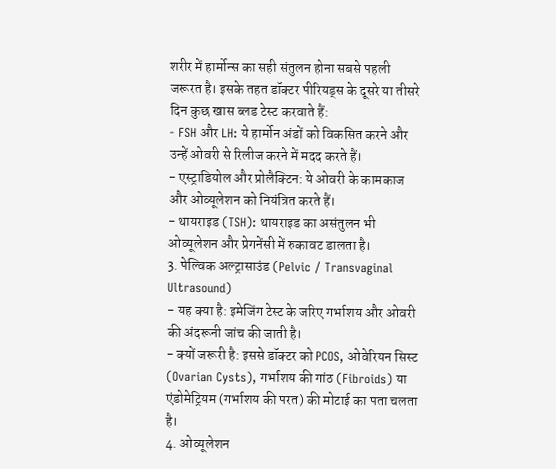शरीर में हार्मोन्स का सही संतुलन होना सबसे पहली जरूरत है। इसके तहत डॉक्टर पीरियड्स के दूसरे या तीसरे दिन कुछ खास ब्लड टेस्ट करवाते हैं:
- FSH और LH: ये हार्मोन अंडों को विकसित करने और उन्हें ओवरी से रिलीज करने में मदद करते हैं।
- एस्ट्राडियोल और प्रोलैक्टिन: ये ओवरी के कामकाज और ओव्यूलेशन को नियंत्रित करते हैं।
- थायराइड (TSH): थायराइड का असंतुलन भी ओव्यूलेशन और प्रेगनेंसी में रुकावट डालता है।
3. पेल्विक अल्ट्रासाउंड (Pelvic / Transvaginal Ultrasound)
- यह क्या है: इमेजिंग टेस्ट के जरिए गर्भाशय और ओवरी की अंदरूनी जांच की जाती है।
- क्यों जरूरी है: इससे डॉक्टर को PCOS, ओवेरियन सिस्ट (Ovarian Cysts), गर्भाशय की गांठ (Fibroids) या एंडोमेट्रियम (गर्भाशय की परत) की मोटाई का पता चलता है।
4. ओव्यूलेशन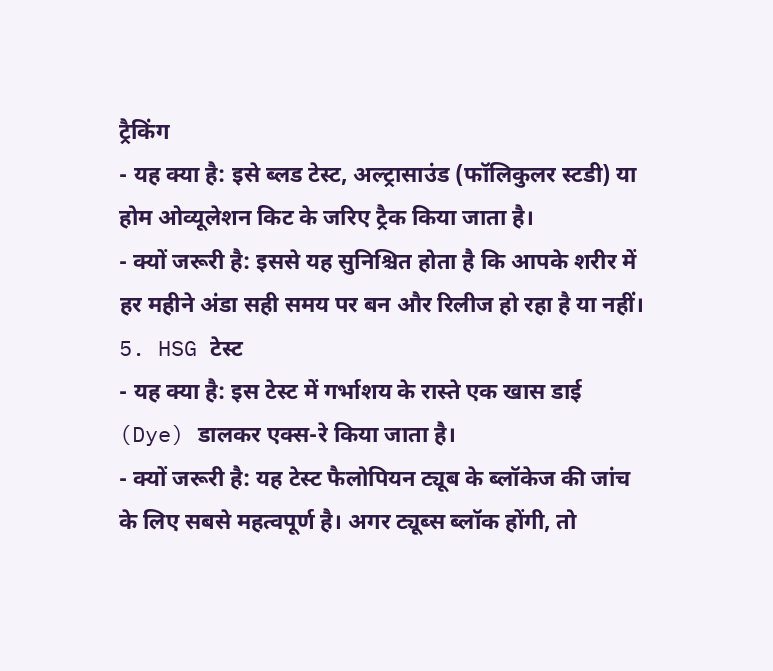ट्रैकिंग
- यह क्या है: इसे ब्लड टेस्ट, अल्ट्रासाउंड (फॉलिकुलर स्टडी) या होम ओव्यूलेशन किट के जरिए ट्रैक किया जाता है।
- क्यों जरूरी है: इससे यह सुनिश्चित होता है कि आपके शरीर में हर महीने अंडा सही समय पर बन और रिलीज हो रहा है या नहीं।
5. HSG टेस्ट
- यह क्या है: इस टेस्ट में गर्भाशय के रास्ते एक खास डाई (Dye) डालकर एक्स-रे किया जाता है।
- क्यों जरूरी है: यह टेस्ट फैलोपियन ट्यूब के ब्लॉकेज की जांच के लिए सबसे महत्वपूर्ण है। अगर ट्यूब्स ब्लॉक होंगी, तो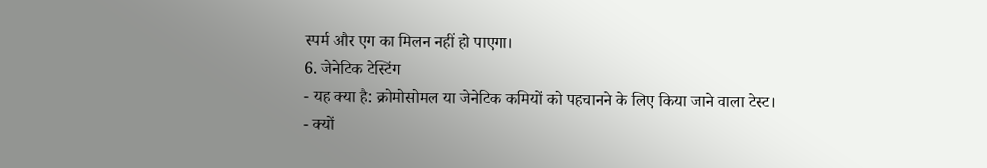स्पर्म और एग का मिलन नहीं हो पाएगा।
6. जेनेटिक टेस्टिंग
- यह क्या है: क्रोमोसोमल या जेनेटिक कमियों को पहचानने के लिए किया जाने वाला टेस्ट।
- क्यों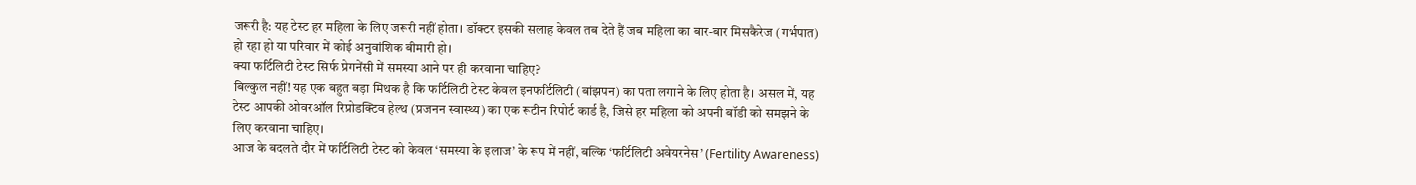जरूरी है: यह टेस्ट हर महिला के लिए जरूरी नहीं होता। डॉक्टर इसकी सलाह केवल तब देते हैं जब महिला का बार-बार मिसकैरेज (गर्भपात) हो रहा हो या परिवार में कोई अनुवांशिक बीमारी हो।
क्या फर्टिलिटी टेस्ट सिर्फ प्रेगनेंसी में समस्या आने पर ही करवाना चाहिए?
बिल्कुल नहीं! यह एक बहुत बड़ा मिथक है कि फर्टिलिटी टेस्ट केवल इनफर्टिलिटी (बांझपन) का पता लगाने के लिए होता है। असल में, यह टेस्ट आपकी ओवरऑल रिप्रोडक्टिव हेल्थ (प्रजनन स्वास्थ्य) का एक रूटीन रिपोर्ट कार्ड है, जिसे हर महिला को अपनी बॉडी को समझने के लिए करवाना चाहिए।
आज के बदलते दौर में फर्टिलिटी टेस्ट को केवल ‘समस्या के इलाज’ के रूप में नहीं, बल्कि ‘फर्टिलिटी अवेयरनेस’ (Fertility Awareness)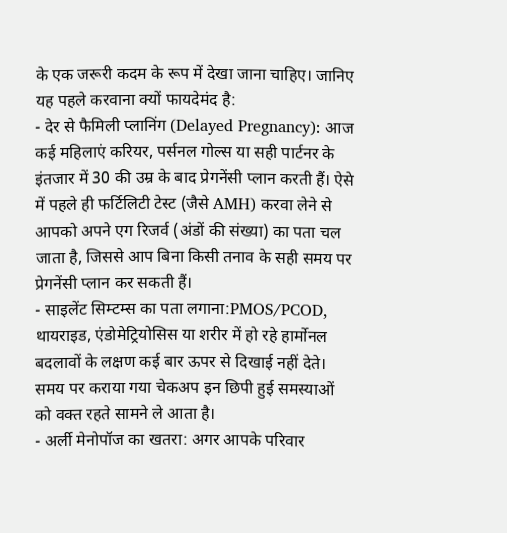के एक जरूरी कदम के रूप में देखा जाना चाहिए। जानिए यह पहले करवाना क्यों फायदेमंद है:
- देर से फैमिली प्लानिंग (Delayed Pregnancy): आज कई महिलाएं करियर, पर्सनल गोल्स या सही पार्टनर के इंतजार में 30 की उम्र के बाद प्रेगनेंसी प्लान करती हैं। ऐसे में पहले ही फर्टिलिटी टेस्ट (जैसे AMH) करवा लेने से आपको अपने एग रिजर्व (अंडों की संख्या) का पता चल जाता है, जिससे आप बिना किसी तनाव के सही समय पर प्रेगनेंसी प्लान कर सकती हैं।
- साइलेंट सिम्टम्स का पता लगाना:PMOS/PCOD, थायराइड, एंडोमेट्रियोसिस या शरीर में हो रहे हार्मोनल बदलावों के लक्षण कई बार ऊपर से दिखाई नहीं देते। समय पर कराया गया चेकअप इन छिपी हुई समस्याओं को वक्त रहते सामने ले आता है।
- अर्ली मेनोपॉज का खतरा: अगर आपके परिवार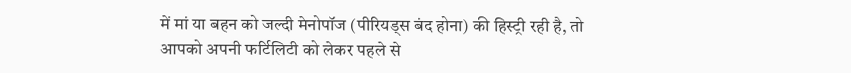में मां या बहन को जल्दी मेनोपॉज (पीरियड्स बंद होना) की हिस्ट्री रही है, तो आपको अपनी फर्टिलिटी को लेकर पहले से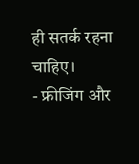ही सतर्क रहना चाहिए।
- फ्रीजिंग और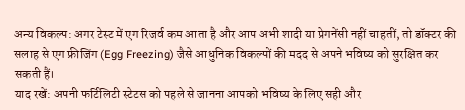अन्य विकल्प: अगर टेस्ट में एग रिजर्व कम आता है और आप अभी शादी या प्रेगनेंसी नहीं चाहतीं, तो डॉक्टर की सलाह से एग फ्रीजिंग (Egg Freezing) जैसे आधुनिक विकल्पों की मदद से अपने भविष्य को सुरक्षित कर सकती हैं।
याद रखें: अपनी फर्टिलिटी स्टेटस को पहले से जानना आपको भविष्य के लिए सही और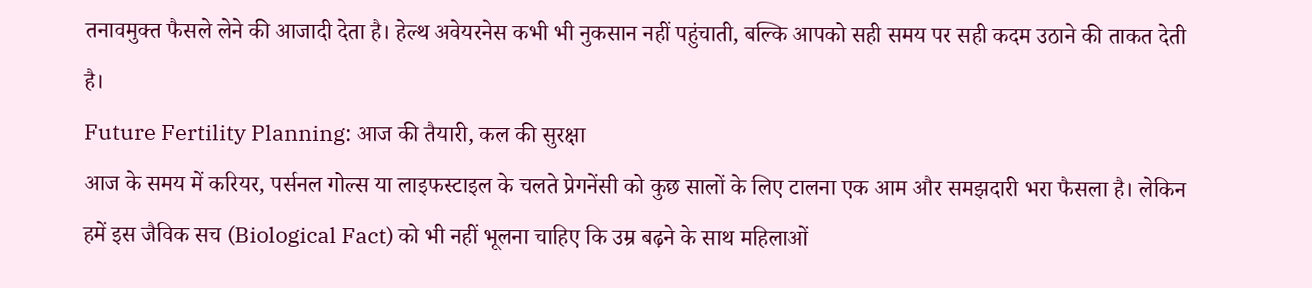तनावमुक्त फैसले लेने की आजादी देता है। हेल्थ अवेयरनेस कभी भी नुकसान नहीं पहुंचाती, बल्कि आपको सही समय पर सही कदम उठाने की ताकत देती है।
Future Fertility Planning: आज की तैयारी, कल की सुरक्षा
आज के समय में करियर, पर्सनल गोल्स या लाइफस्टाइल के चलते प्रेगनेंसी को कुछ सालों के लिए टालना एक आम और समझदारी भरा फैसला है। लेकिन हमें इस जैविक सच (Biological Fact) को भी नहीं भूलना चाहिए कि उम्र बढ़ने के साथ महिलाओं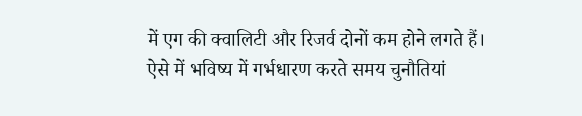में एग की क्वालिटी और रिजर्व दोनों कम होने लगते हैं। ऐसे में भविष्य में गर्भधारण करते समय चुनौतियां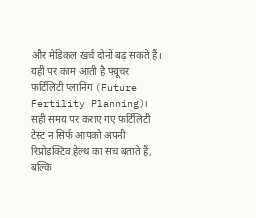और मेडिकल खर्च दोनों बढ़ सकते हैं।
यहीं पर काम आती है फ्यूचर फर्टिलिटी प्लानिंग (Future Fertility Planning)। सही समय पर कराए गए फर्टिलिटी टेस्ट न सिर्फ आपको अपनी रिप्रोडक्टिव हेल्थ का सच बताते हैं, बल्कि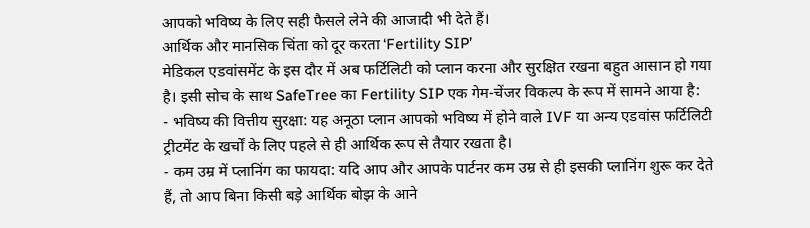आपको भविष्य के लिए सही फैसले लेने की आजादी भी देते हैं।
आर्थिक और मानसिक चिंता को दूर करता ‘Fertility SIP’
मेडिकल एडवांसमेंट के इस दौर में अब फर्टिलिटी को प्लान करना और सुरक्षित रखना बहुत आसान हो गया है। इसी सोच के साथ SafeTree का Fertility SIP एक गेम-चेंजर विकल्प के रूप में सामने आया है:
- भविष्य की वित्तीय सुरक्षा: यह अनूठा प्लान आपको भविष्य में होने वाले IVF या अन्य एडवांस फर्टिलिटी ट्रीटमेंट के खर्चों के लिए पहले से ही आर्थिक रूप से तैयार रखता है।
- कम उम्र में प्लानिंग का फायदा: यदि आप और आपके पार्टनर कम उम्र से ही इसकी प्लानिंग शुरू कर देते हैं, तो आप बिना किसी बड़े आर्थिक बोझ के आने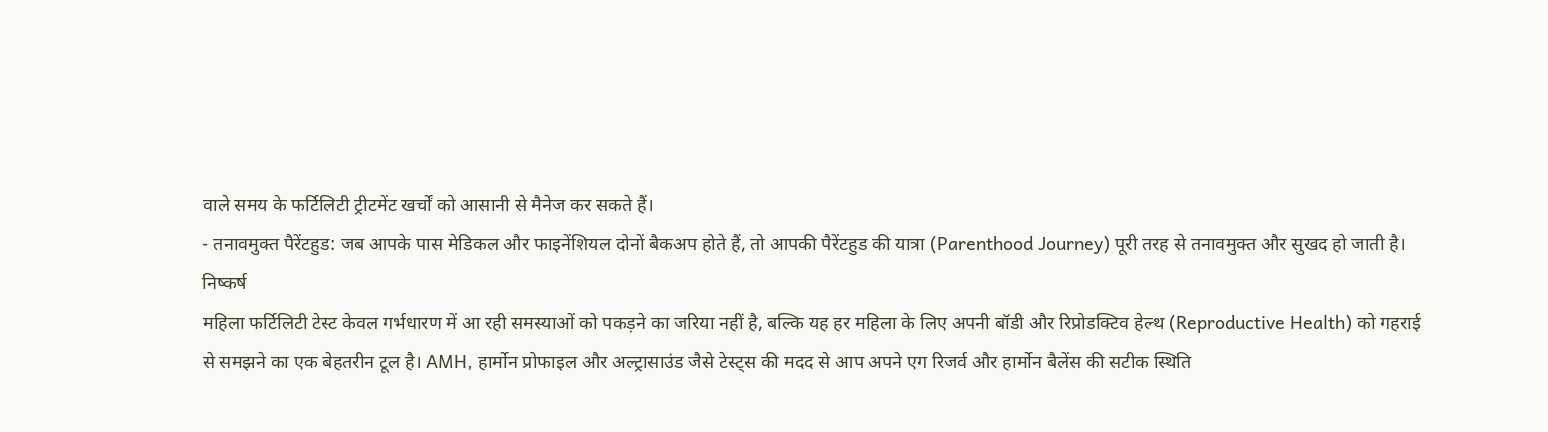वाले समय के फर्टिलिटी ट्रीटमेंट खर्चों को आसानी से मैनेज कर सकते हैं।
- तनावमुक्त पैरेंटहुड: जब आपके पास मेडिकल और फाइनेंशियल दोनों बैकअप होते हैं, तो आपकी पैरेंटहुड की यात्रा (Parenthood Journey) पूरी तरह से तनावमुक्त और सुखद हो जाती है।
निष्कर्ष
महिला फर्टिलिटी टेस्ट केवल गर्भधारण में आ रही समस्याओं को पकड़ने का जरिया नहीं है, बल्कि यह हर महिला के लिए अपनी बॉडी और रिप्रोडक्टिव हेल्थ (Reproductive Health) को गहराई से समझने का एक बेहतरीन टूल है। AMH, हार्मोन प्रोफाइल और अल्ट्रासाउंड जैसे टेस्ट्स की मदद से आप अपने एग रिजर्व और हार्मोन बैलेंस की सटीक स्थिति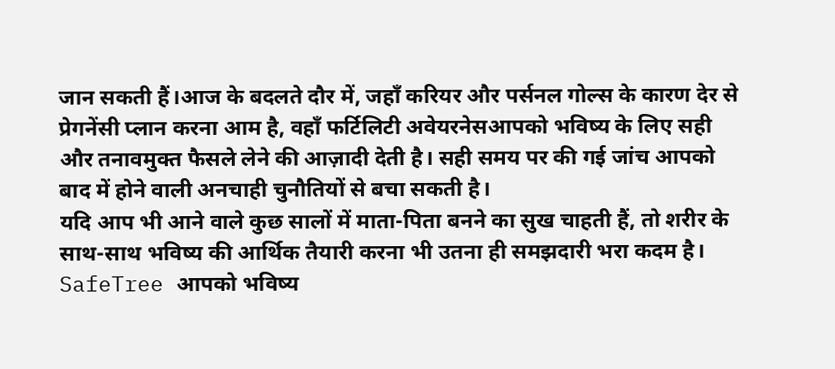जान सकती हैं।आज के बदलते दौर में, जहाँ करियर और पर्सनल गोल्स के कारण देर से प्रेगनेंसी प्लान करना आम है, वहाँ फर्टिलिटी अवेयरनेसआपको भविष्य के लिए सही और तनावमुक्त फैसले लेने की आज़ादी देती है। सही समय पर की गई जांच आपको बाद में होने वाली अनचाही चुनौतियों से बचा सकती है।
यदि आप भी आने वाले कुछ सालों में माता-पिता बनने का सुख चाहती हैं, तो शरीर के साथ-साथ भविष्य की आर्थिक तैयारी करना भी उतना ही समझदारी भरा कदम है। SafeTree आपको भविष्य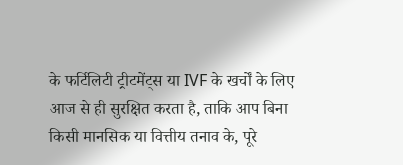के फर्टिलिटी ट्रीटमेंट्स या IVF के खर्चों के लिए आज से ही सुरक्षित करता है, ताकि आप बिना किसी मानसिक या वित्तीय तनाव के, पूरे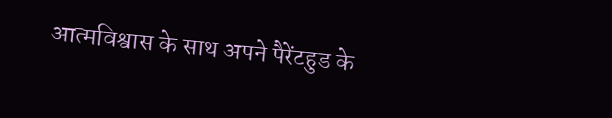आत्मविश्वास के साथ अपने पैरेंटहुड के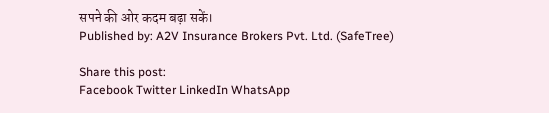सपने की ओर कदम बढ़ा सकें।
Published by: A2V Insurance Brokers Pvt. Ltd. (SafeTree)

Share this post:
Facebook Twitter LinkedIn WhatsApp